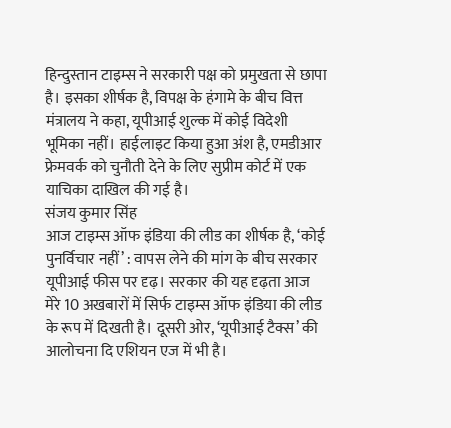हिन्दुस्तान टाइम्स ने सरकारी पक्ष को प्रमुखता से छापा है। इसका शीर्षक है, विपक्ष के हंगामे के बीच वित्त मंत्रालय ने कहा, यूपीआई शुल्क में कोई विदेशी भूमिका नहीं। हाईलाइट किया हुआ अंश है, एमडीआर फ्रेमवर्क को चुनौती देने के लिए सुप्रीम कोर्ट में एक याचिका दाखिल की गई है।
संजय कुमार सिंह
आज टाइम्स ऑफ इंडिया की लीड का शीर्षक है, ‘कोई पुनर्विचार नहीं’ : वापस लेने की मांग के बीच सरकार यूपीआई फीस पर दृढ़। सरकार की यह दृढ़ता आज मेरे 10 अखबारों में सिर्फ टाइम्स ऑफ इंडिया की लीड के रूप में दिखती है। दूसरी ओर, ‘यूपीआई टैक्स’ की आलोचना दि एशियन एज में भी है।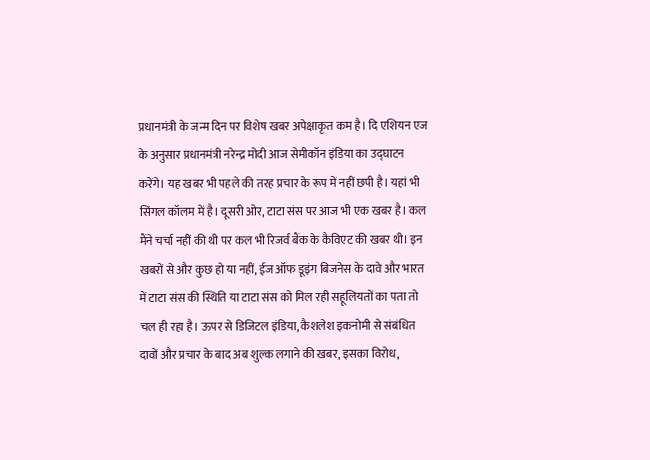प्रधानमंत्री के जन्म दिन पर विशेष खबर अपेक्षाकृत कम है। दि एशियन एज के अनुसार प्रधानमंत्री नरेन्द्र मोदी आज सेमीकॉन इंडिया का उद्घाटन करेंगे। यह खबर भी पहले की तरह प्रचार के रूप में नहीं छपी है। यहां भी सिंगल कॉलम में है। दूसरी ओर, टाटा संस पर आज भी एक खबर है। कल मैंने चर्चा नहीं की थी पर कल भी रिजर्व बैंक के कैविएट की खबर थी। इन खबरों से और कुछ हो या नहीं, ईज ऑफ डूइंग बिजनेस के दावे और भारत में टाटा संस की स्थिति या टाटा संस को मिल रही सहूलियतों का पता तो चल ही रहा है। ऊपर से डिजिटल इंडिया, कैशलेश इकनोमी से संबंधित दावों और प्रचार के बाद अब शुल्क लगाने की खबर, इसका विरोध,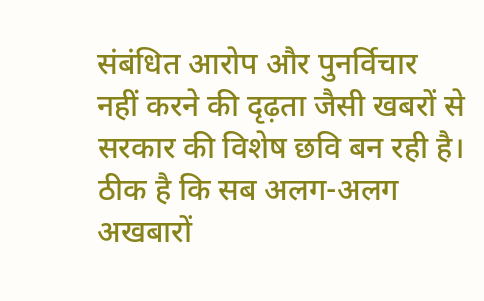संबंधित आरोप और पुनर्विचार नहीं करने की दृढ़ता जैसी खबरों से सरकार की विशेष छवि बन रही है। ठीक है कि सब अलग-अलग अखबारों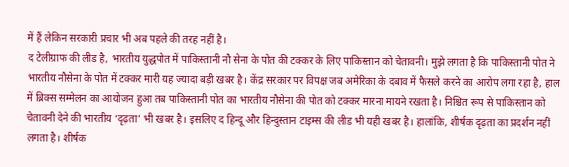में हैं लेकिन सरकारी प्रचार भी अब पहले की तरह नहीं है।
द टेलीग्राफ की लीड है, भारतीय युद्धपोत में पाकिस्तानी नौ सेना के पोत की टक्कर के लिए पाकिस्तान को चेतावनी। मुझे लगता है कि पाकिस्तानी पोत ने भारतीय नौसेना के पोत में टक्कर मारी यह ज्यादा बड़ी खबर है। केंद्र सरकार पर विपक्ष जब अमेरिका के दबाव में फैसले करने का आरोप लगा रहा है, हाल में ब्रिक्स सम्मेलन का आयोजन हुआ तब पाकिस्तानी पोत का भारतीय नौसेना की पोत को टक्कर मारना मायने रखता है। निश्चित रूप से पाकिस्तान को चेतावनी देने की भारतीय ‘दृढ़ता’ भी खबर है। इसलिए द हिन्दू और हिन्दुस्तान टाइम्स की लीड भी यही खबर है। हालांकि, शीर्षक दृढ़ता का प्रदर्शन नहीं लगता है। शीर्षक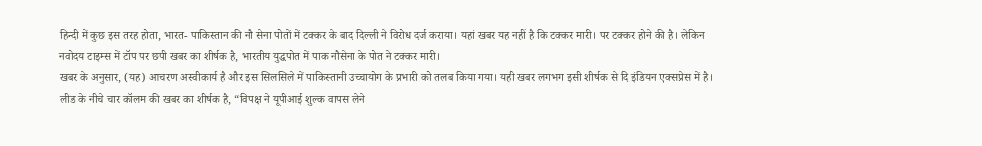हिन्दी में कुछ इस तरह होता, भारत- पाकिस्तान की नौ सेना पोतों में टक्कर के बाद दिल्ली ने विरोध दर्ज कराया। यहां खबर यह नहीं है कि टक्कर मारी। पर टक्कर होने की है। लेकिन नवोदय टाइम्स में टॉप पर छपी खबर का शीर्षक है, भारतीय युद्धपोत में पाक नौसेना के पोत ने टक्कर मारी।
खबर के अनुसार, (यह) आचरण अस्वीकार्य है और इस सिलसिले में पाकिस्तानी उच्चायोग के प्रभारी को तलब किया गया। यही खबर लगभग इसी शीर्षक से दि इंडियन एक्सप्रेस में है। लीड के नीचे चार कॉलम की खबर का शीर्षक है, “विपक्ष ने यूपीआई शुल्क वापस लेने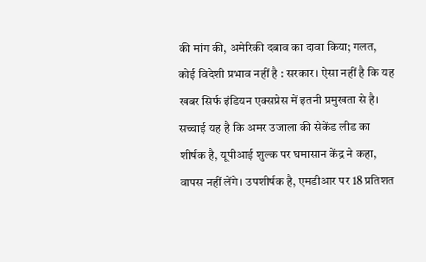की मांग की, अमेरिकी दबाव का दावा किया; गलत, कोई विदेशी प्रभाव नहीं है : सरकार। ऐसा नहीं है कि यह खबर सिर्फ इंडियन एक्सप्रेस में इतनी प्रमुखता से है। सच्चाई यह है कि अमर उजाला की सेकेंड लीड का शीर्षक है, यूपीआई शुल्क पर घमासान केंद्र ने कहा, वापस नहीं लेंगे। उपशीर्षक है, एमडीआर पर 18 प्रतिशत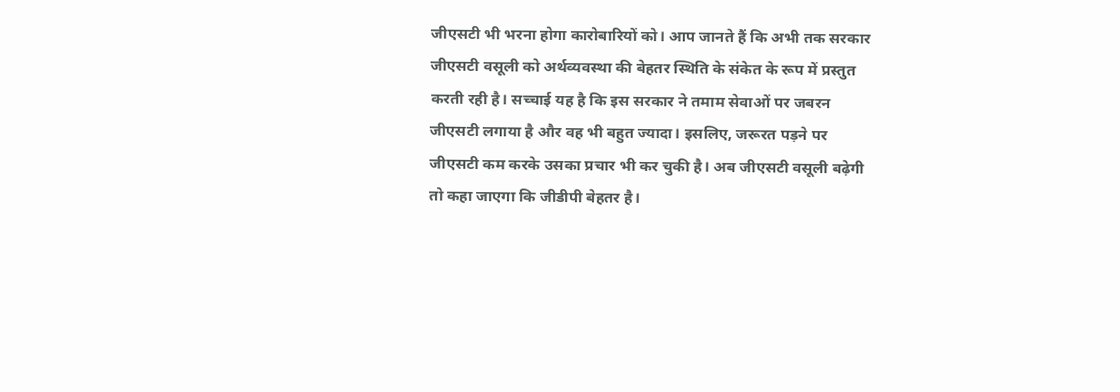जीएसटी भी भरना होगा कारोबारियों को। आप जानते हैं कि अभी तक सरकार जीएसटी वसूली को अर्थव्यवस्था की बेहतर स्थिति के संकेत के रूप में प्रस्तुत करती रही है। सच्चाई यह है कि इस सरकार ने तमाम सेवाओं पर जबरन जीएसटी लगाया है और वह भी बहुत ज्यादा। इसलिए, जरूरत पड़ने पर जीएसटी कम करके उसका प्रचार भी कर चुकी है। अब जीएसटी वसूली बढ़ेगी तो कहा जाएगा कि जीडीपी बेहतर है।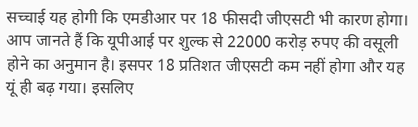सच्चाई यह होगी कि एमडीआर पर 18 फीसदी जीएसटी भी कारण होगा। आप जानते हैं कि यूपीआई पर शुल्क से 22000 करोड़ रुपए की वसूली होने का अनुमान है। इसपर 18 प्रतिशत जीएसटी कम नहीं होगा और यह यूं ही बढ़ गया। इसलिए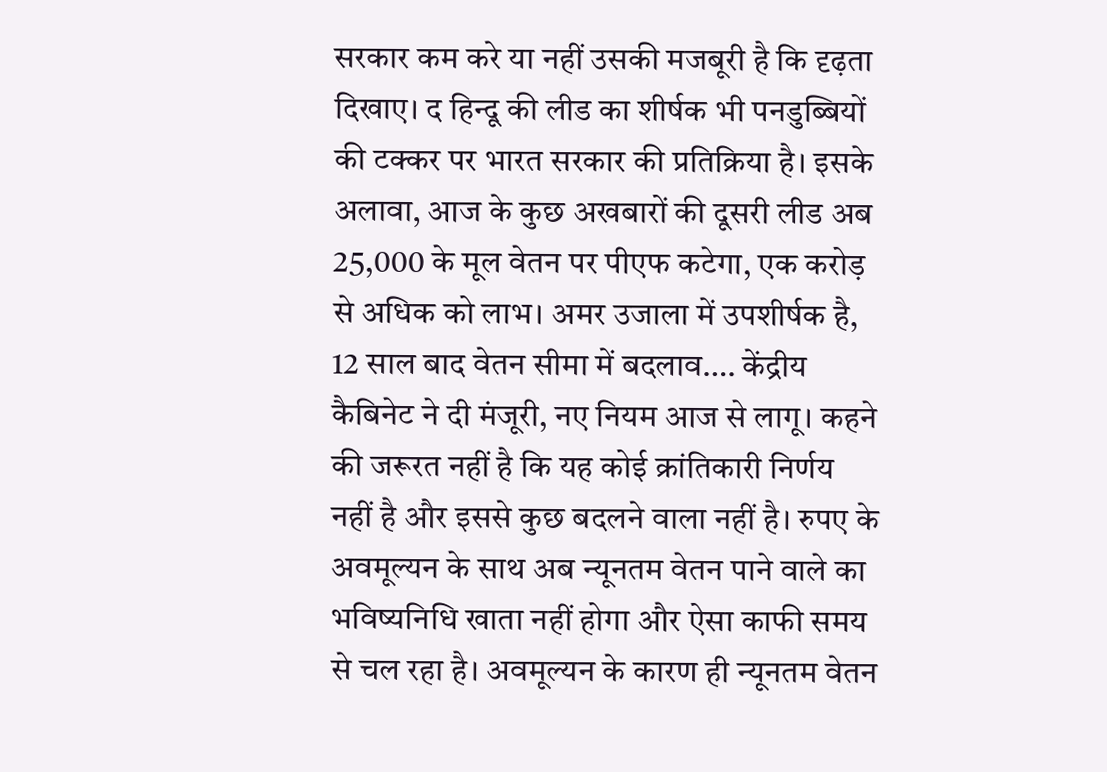सरकार कम करे या नहीं उसकी मजबूरी है कि दृढ़ता दिखाए। द हिन्दू की लीड का शीर्षक भी पनडुब्बियों की टक्कर पर भारत सरकार की प्रतिक्रिया है। इसके अलावा, आज के कुछ अखबारों की दूसरी लीड अब 25,000 के मूल वेतन पर पीएफ कटेगा, एक करोड़ से अधिक को लाभ। अमर उजाला में उपशीर्षक है, 12 साल बाद वेतन सीमा में बदलाव…. केंद्रीय कैबिनेट ने दी मंजूरी, नए नियम आज से लागू। कहने की जरूरत नहीं है कि यह कोई क्रांतिकारी निर्णय नहीं है और इससे कुछ बदलने वाला नहीं है। रुपए के अवमूल्यन के साथ अब न्यूनतम वेतन पाने वाले का भविष्यनिधि खाता नहीं होगा और ऐसा काफी समय से चल रहा है। अवमूल्यन के कारण ही न्यूनतम वेतन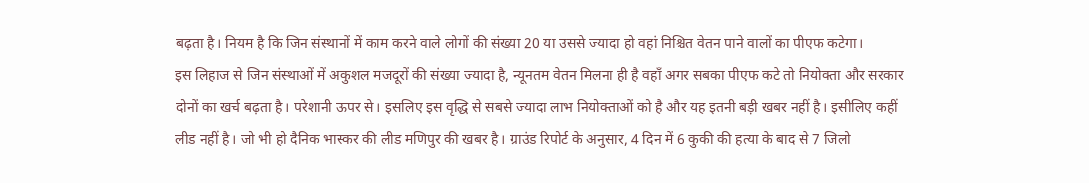बढ़ता है। नियम है कि जिन संस्थानों में काम करने वाले लोगों की संख्या 20 या उससे ज्यादा हो वहां निश्चित वेतन पाने वालों का पीएफ कटेगा।
इस लिहाज से जिन संस्थाओं में अकुशल मजदूरों की संख्या ज्यादा है, न्यूनतम वेतन मिलना ही है वहाँ अगर सबका पीएफ कटे तो नियोक्ता और सरकार दोनों का खर्च बढ़ता है। परेशानी ऊपर से। इसलिए इस वृद्धि से सबसे ज्यादा लाभ नियोक्ताओं को है और यह इतनी बड़ी खबर नहीं है। इसीलिए कहीं लीड नहीं है। जो भी हो दैनिक भास्कर की लीड मणिपुर की खबर है। ग्राउंड रिपोर्ट के अनुसार, 4 दिन में 6 कुकी की हत्या के बाद से 7 जिलो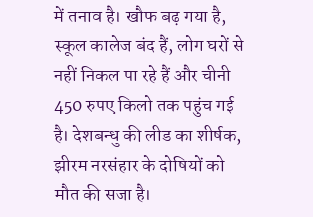में तनाव है। खौफ बढ़ गया है, स्कूल कालेज बंद हैं, लोग घरों से नहीं निकल पा रहे हैं और चीनी 450 रुपए किलो तक पहुंच गई है। देशबन्धु की लीड का शीर्षक, झीरम नरसंहार के दोषियों को मौत की सजा है।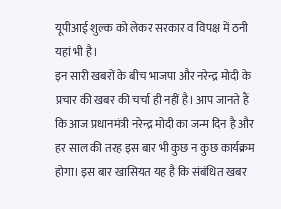यूपीआई शुल्क को लेकर सरकार व विपक्ष में ठनी यहां भी है।
इन सारी खबरों के बीच भाजपा और नरेन्द्र मोदी के प्रचार की खबर की चर्चा ही नहीं है। आप जानते हैं कि आज प्रधानमंत्री नरेन्द्र मोदी का जन्म दिन है और हर साल की तरह इस बार भी कुछ न कुछ कार्यक्रम होगा। इस बार खासियत यह है कि संबंधित खबर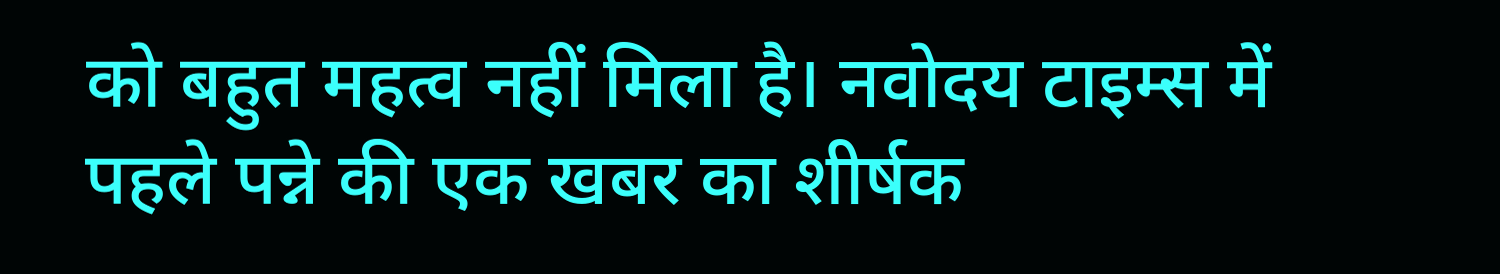को बहुत महत्व नहीं मिला है। नवोदय टाइम्स में पहले पन्ने की एक खबर का शीर्षक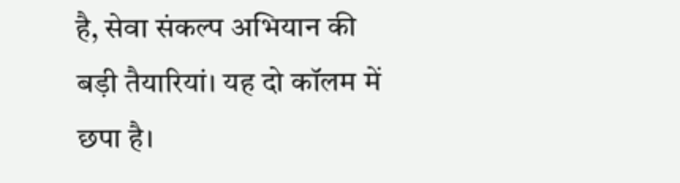है, सेवा संकल्प अभियान की बड़ी तैयारियां। यह दो कॉलम में छपा है।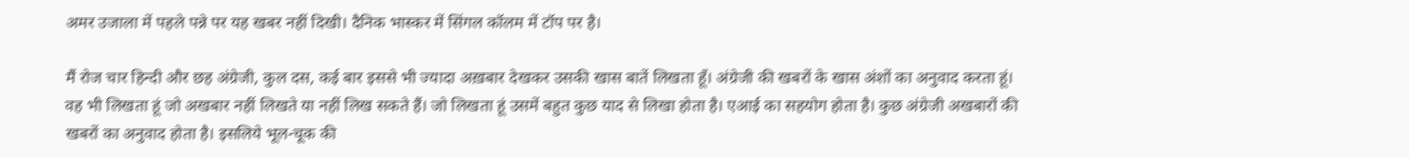अमर उजाला में पहले पन्ने पर यह खबर नहीं दिखी। दैनिक भास्कर में सिंगल कॉलम में टॉप पर है।

मैं रोज चार हिन्दी और छह अंग्रेजी, कुल दस, कई बार इससे भी ज्यादा अख़बार देखकर उसकी खास बातें लिखता हूँ। अंग्रेजी की खबरों के खास अंशों का अनुवाद करता हूं। वह भी लिखता हूं जो अखबार नहीं लिखते या नहीं लिख सकते हैं। जो लिखता हूं उसमें बहुत कुछ याद से लिखा होता है। एआई का सहयोग होता है। कुछ अंग्रेजी अखबारों की खबरों का अनुवाद होता है। इसलिये भूल-चूक की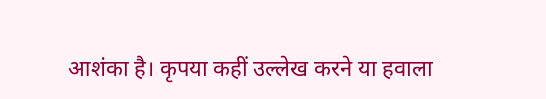आशंका है। कृपया कहीं उल्लेख करने या हवाला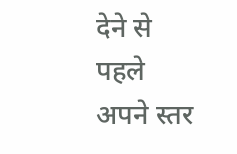देने से पहले अपने स्तर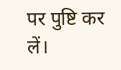पर पुष्टि कर लें।